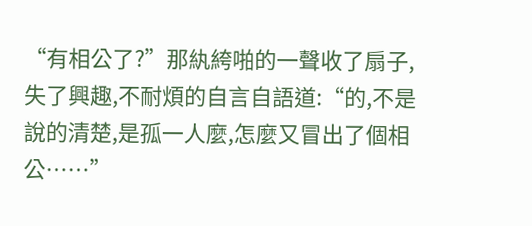“有相公了?”那紈絝啪的一聲收了扇子,失了興趣,不耐煩的自言自語道:“的,不是說的清楚,是孤一人麼,怎麼又冒出了個相公……”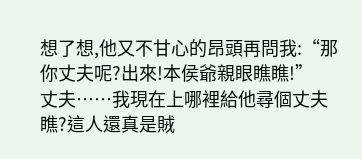想了想,他又不甘心的昂頭再問我:“那你丈夫呢?出來!本侯爺親眼瞧瞧!”
丈夫……我現在上哪裡給他尋個丈夫瞧?這人還真是賊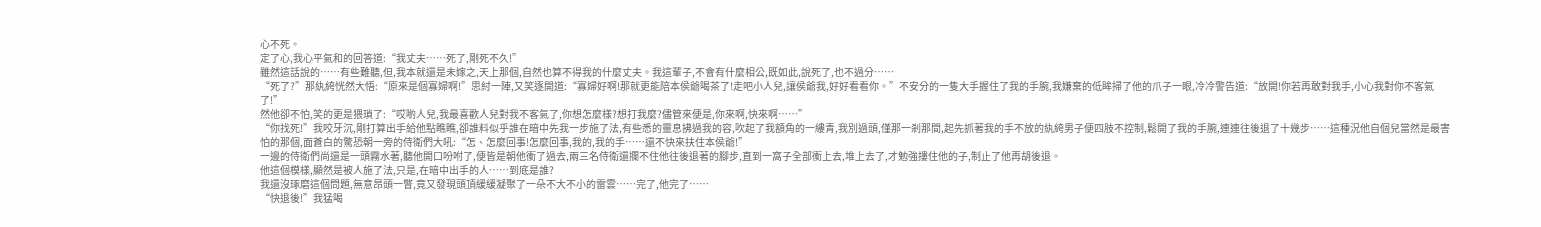心不死。
定了心,我心平氣和的回答道:“我丈夫……死了,剛死不久!”
雖然這話說的……有些難聽,但,我本就還是未嫁之,天上那個,自然也算不得我的什麼丈夫。我這輩子,不會有什麼相公,既如此,說死了,也不過分……
“死了?”那紈絝恍然大悟:“原來是個寡婦啊!”思紂一陣,又笑逐開道:“寡婦好啊!那就更能陪本侯爺喝茶了!走吧小人兒,讓侯爺我,好好看看你。”不安分的一隻大手握住了我的手腕,我嫌棄的低眸掃了他的爪子一眼,冷冷警告道:“放開!你若再敢對我手,小心我對你不客氣了!”
然他卻不怕,笑的更是猥瑣了:“哎喲人兒,我最喜歡人兒對我不客氣了,你想怎麼樣?想打我麼?儘管來便是,你來啊,快來啊……”
“你找死!”我咬牙沉,剛打算出手給他點瞧瞧,卻誰料似乎誰在暗中先我一步施了法,有些悉的靈息拂過我的容,吹起了我額角的一縷青,我別過頭,僅那一剎那間,起先抓著我的手不放的紈絝男子便四肢不控制,鬆開了我的手腕,連連往後退了十幾步……這種況他自個兒當然是最害怕的那個,面蒼白的驚恐朝一旁的侍衛們大吼:“怎、怎麼回事!怎麼回事,我的,我的手……還不快來扶住本侯爺!”
一邊的侍衛們尚還是一頭霧水著,聽他開口吩咐了,便皆是朝他衝了過去,兩三名侍衛還攔不住他往後退著的腳步,直到一窩子全部衝上去,堆上去了,才勉強摟住他的子,制止了他再胡後退。
他這個模樣,顯然是被人施了法,只是,在暗中出手的人……到底是誰?
我還沒琢磨這個問題,無意昂頭一瞥,竟又發現頭頂緩緩凝聚了一朵不大不小的雷雲……完了,他完了……
“快退後!”我猛喝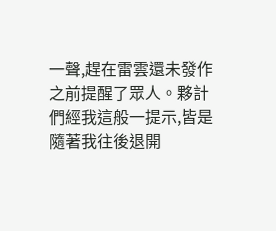一聲,趕在雷雲還未發作之前提醒了眾人。夥計們經我這般一提示,皆是隨著我往後退開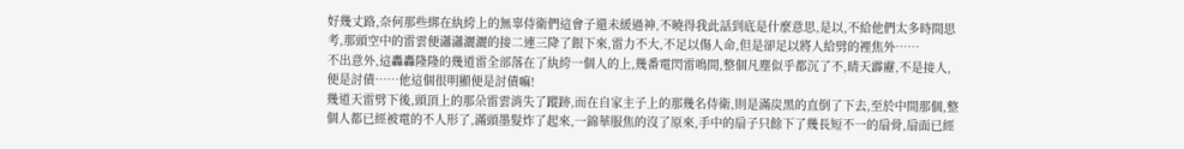好幾丈路,奈何那些綁在紈絝上的無辜侍衛們這會子還未緩過神,不曉得我此話到底是什麼意思,是以,不給他們太多時間思考,那頭空中的雷雲便瀟瀟灑灑的接二連三降了銀下來,雷力不大,不足以傷人命,但是卻足以將人給劈的裡焦外……
不出意外,這轟轟隆隆的幾道雷全部落在了紈絝一個人的上,幾番電閃雷鳴間,整個凡塵似乎都沉了不,晴天霹靂,不是接人,便是討債……他這個很明顯便是討債嘛!
幾道天雷劈下後,頭頂上的那朵雷雲消失了蹤跡,而在自家主子上的那幾名侍衛,則是滿炭黑的直倒了下去,至於中間那個,整個人都已經被電的不人形了,滿頭墨髮炸了起來,一錦華服焦的沒了原來,手中的扇子只餘下了幾長短不一的扇骨,扇面已經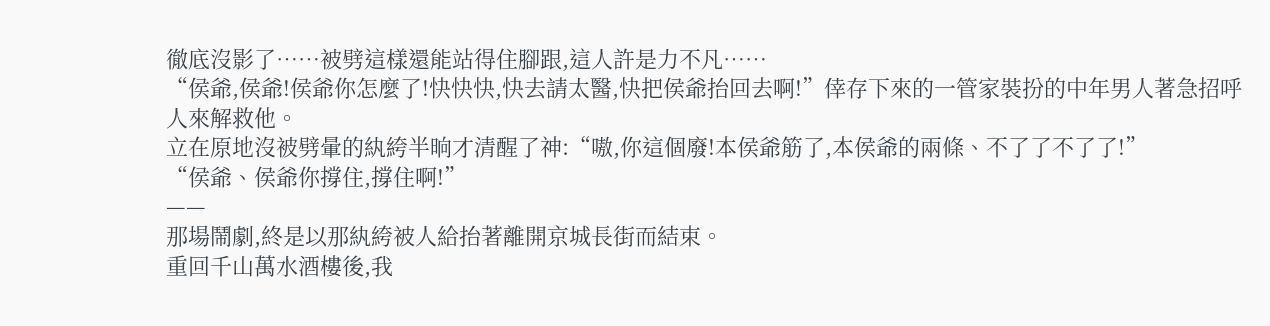徹底沒影了……被劈這樣還能站得住腳跟,這人許是力不凡……
“侯爺,侯爺!侯爺你怎麼了!快快快,快去請太醫,快把侯爺抬回去啊!”倖存下來的一管家裝扮的中年男人著急招呼人來解救他。
立在原地沒被劈暈的紈絝半晌才清醒了神:“嗷,你這個廢!本侯爺筋了,本侯爺的兩條、不了了不了了!”
“侯爺、侯爺你撐住,撐住啊!”
——
那場鬧劇,終是以那紈絝被人給抬著離開京城長街而結束。
重回千山萬水酒樓後,我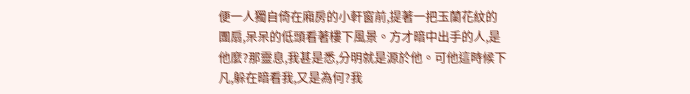便一人獨自倚在廂房的小軒窗前,提著一把玉蘭花紋的團扇,呆呆的低頭看著樓下風景。方才暗中出手的人,是他麼?那靈息,我甚是悉,分明就是源於他。可他這時候下凡,躲在暗看我,又是為何?我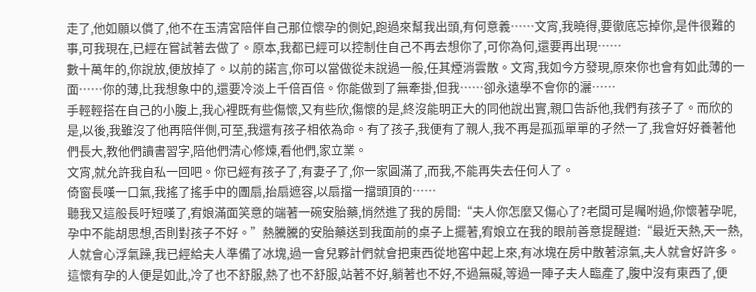走了,他如願以償了,他不在玉清宮陪伴自己那位懷孕的側妃,跑過來幫我出頭,有何意義……文宵,我曉得,要徹底忘掉你,是件很難的事,可我現在,已經在嘗試著去做了。原本,我都已經可以控制住自己不再去想你了,可你為何,還要再出現……
數十萬年的,你說放,便放掉了。以前的諾言,你可以當做從未說過一般,任其煙消雲散。文宵,我如今方發現,原來你也會有如此薄的一面……你的薄,比我想象中的,還要冷淡上千倍百倍。你能做到了無牽掛,但我……卻永遠學不會你的灑……
手輕輕搭在自己的小腹上,我心裡既有些傷懷,又有些欣,傷懷的是,終沒能明正大的同他說出實,親口告訴他,我們有孩子了。而欣的是,以後,我雖沒了他再陪伴側,可至,我還有孩子相依為命。有了孩子,我便有了親人,我不再是孤孤單單的孑然一了,我會好好養著他們長大,教他們讀書習字,陪他們清心修煉,看他們,家立業。
文宵,就允許我自私一回吧。你已經有孩子了,有妻子了,你一家圓滿了,而我,不能再失去任何人了。
倚窗長嘆一口氣,我搖了搖手中的團扇,抬扇遮容,以扇擋一擋頭頂的……
聽我又這般長吁短嘆了,宥娘滿面笑意的端著一碗安胎藥,悄然進了我的房間:“夫人你怎麼又傷心了?老闆可是囑咐過,你懷著孕呢,孕中不能胡思想,否則對孩子不好。”熱騰騰的安胎藥送到我面前的桌子上擺著,宥娘立在我的眼前善意提醒道:“最近天熱,天一熱,人就會心浮氣躁,我已經給夫人準備了冰塊,過一會兒夥計們就會把東西從地窖中起上來,有冰塊在房中散著涼氣,夫人就會好許多。這懷有孕的人便是如此,冷了也不舒服,熱了也不舒服,站著不好,躺著也不好,不過無礙,等過一陣子夫人臨產了,腹中沒有東西了,便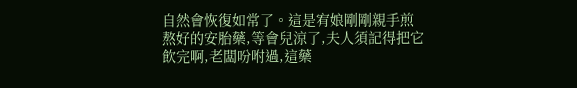自然會恢復如常了。這是宥娘剛剛親手煎熬好的安胎藥,等會兒涼了,夫人須記得把它飲完啊,老闆吩咐過,這藥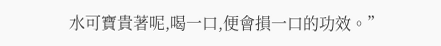水可寶貴著呢,喝一口,便會損一口的功效。”